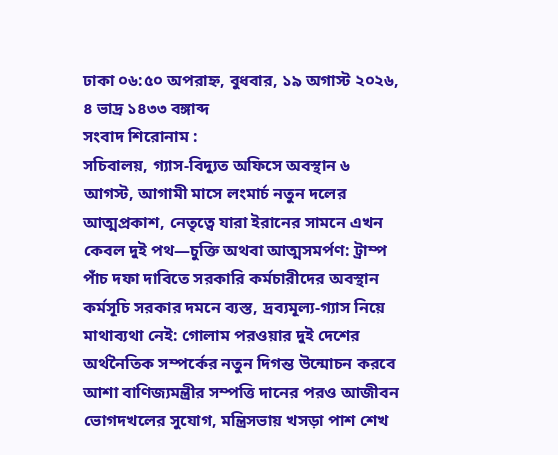ঢাকা ০৬:৫০ অপরাহ্ন, বুধবার, ১৯ অগাস্ট ২০২৬, ৪ ভাদ্র ১৪৩৩ বঙ্গাব্দ
সংবাদ শিরোনাম :
সচিবালয়, গ্যাস-বিদ্যুত অফিসে অবস্থান ৬ আগস্ট, আগামী মাসে লংমার্চ নতুন দলের আত্মপ্রকাশ, নেতৃত্বে যারা ইরানের সামনে এখন কেবল দুই পথ—চুক্তি অথবা আত্মসমর্পণ: ট্রাম্প পাঁচ দফা দাবিতে সরকারি কর্মচারীদের অবস্থান কর্মসূচি সরকার দমনে ব্যস্ত, দ্রব্যমূল্য-গ্যাস নিয়ে মাথাব্যথা নেই: গোলাম পরওয়ার দুই দেশের অর্থনৈতিক সম্পর্কের নতুন দিগন্ত উন্মোচন করবে আশা বাণিজ্যমন্ত্রীর সম্পত্তি দানের পরও আজীবন ভোগদখলের সুযোগ, মন্ত্রিসভায় খসড়া পাশ শেখ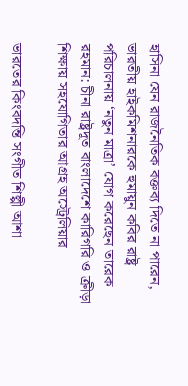হাসিনা যেন রাজনৈতিক বক্তব্য দিতে না পারেন, ভারতীয় হাইকমিশনারকে হুমায়ুন কবির রাষ্ট্র পরিচালনায় ‘নতুন মাত্রা’ যোগ করেছেন তারেক রহমান: চীনা রাষ্ট্রদূত বাংলাদেশে কারিগরি ও ক্রীড়া শিক্ষায় সহযোগিতার আগ্রহ অস্ট্রেলিয়ার

ভারতের কিংবদন্তি সংগীত শিল্পী আশা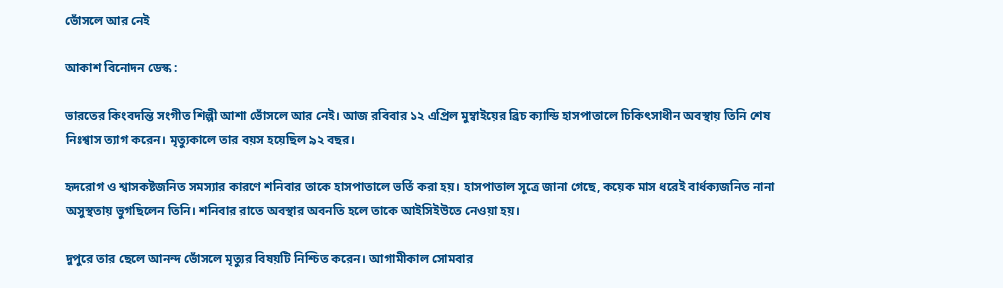ভোঁসলে আর নেই

আকাশ বিনোদন ডেস্ক :

ভারতের কিংবদন্তি সংগীত শিল্পী আশা ভোঁসলে আর নেই। আজ রবিবার ১২ এপ্রিল মুম্বাইয়ের ব্রিচ ক্যান্ডি হাসপাতালে চিকিৎসাধীন অবস্থায় তিনি শেষ নিঃশ্বাস ত্যাগ করেন। মৃত্যুকালে তার বয়স হয়েছিল ৯২ বছর।

হৃদরোগ ও শ্বাসকষ্টজনিত সমস্যার কারণে শনিবার তাকে হাসপাতালে ভর্তি করা হয়। হাসপাতাল সূত্রে জানা গেছে, কয়েক মাস ধরেই বার্ধক্যজনিত নানা অসুস্থতায় ভুগছিলেন তিনি। শনিবার রাতে অবস্থার অবনতি হলে তাকে আইসিইউতে নেওয়া হয়।

দুপুরে তার ছেলে আনন্দ ভোঁসলে মৃত্যুর বিষয়টি নিশ্চিত করেন। আগামীকাল সোমবার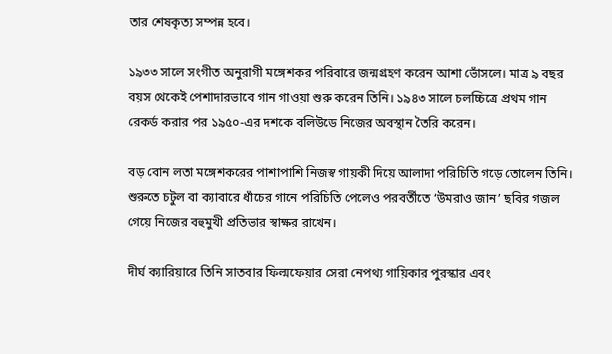তার শেষকৃত্য সম্পন্ন হবে।

১৯৩৩ সালে সংগীত অনুরাগী মঙ্গেশকর পরিবারে জন্মগ্রহণ করেন আশা ভোঁসলে। মাত্র ৯ বছর বয়স থেকেই পেশাদারভাবে গান গাওয়া শুরু করেন তিনি। ১৯৪৩ সালে চলচ্চিত্রে প্রথম গান রেকর্ড করার পর ১৯৫০-এর দশকে বলিউডে নিজের অবস্থান তৈরি করেন।

বড় বোন লতা মঙ্গেশকরের পাশাপাশি নিজস্ব গায়কী দিয়ে আলাদা পরিচিতি গড়ে তোলেন তিনি। শুরুতে চটুল বা ক্যাবারে ধাঁচের গানে পরিচিতি পেলেও পরবর্তীতে ‘উমরাও জান’ ছবির গজল গেয়ে নিজের বহুমুখী প্রতিভার স্বাক্ষর রাখেন।

দীর্ঘ ক্যারিয়ারে তিনি সাতবার ফিল্মফেয়ার সেরা নেপথ্য গায়িকার পুরস্কার এবং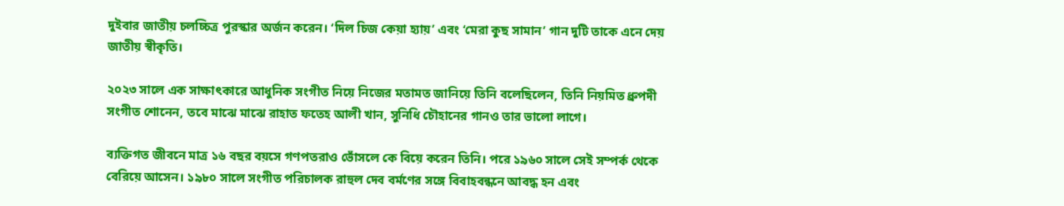দুইবার জাতীয় চলচ্চিত্র পুরস্কার অর্জন করেন। ‘দিল চিজ কেয়া হ্যায়’ এবং ‘মেরা কুছ সামান’ গান দুটি তাকে এনে দেয় জাতীয় স্বীকৃতি।

২০২৩ সালে এক সাক্ষাৎকারে আধুনিক সংগীত নিয়ে নিজের মতামত জানিয়ে তিনি বলেছিলেন, তিনি নিয়মিত ধ্রুপদী সংগীত শোনেন, তবে মাঝে মাঝে রাহাত ফতেহ আলী খান, সুনিধি চৌহানের গানও তার ভালো লাগে।

ব্যক্তিগত জীবনে মাত্র ১৬ বছর বয়সে গণপতরাও ভোঁসলে কে বিয়ে করেন তিনি। পরে ১৯৬০ সালে সেই সম্পর্ক থেকে বেরিয়ে আসেন। ১৯৮০ সালে সংগীত পরিচালক রাহুল দেব বর্মণের সঙ্গে বিবাহবন্ধনে আবদ্ধ হন এবং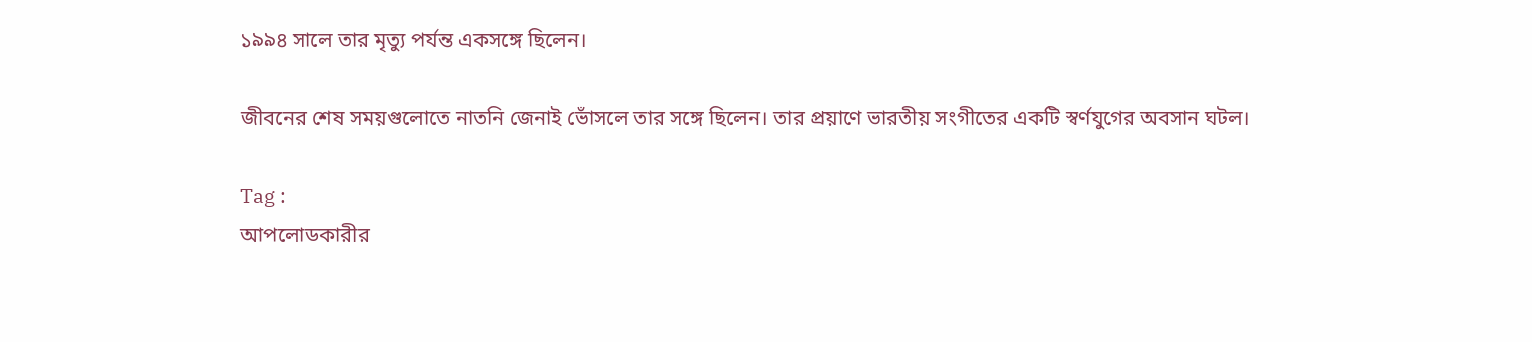১৯৯৪ সালে তার মৃত্যু পর্যন্ত একসঙ্গে ছিলেন।

জীবনের শেষ সময়গুলোতে নাতনি জেনাই ভোঁসলে তার সঙ্গে ছিলেন। তার প্রয়াণে ভারতীয় সংগীতের একটি স্বর্ণযুগের অবসান ঘটল।

Tag :
আপলোডকারীর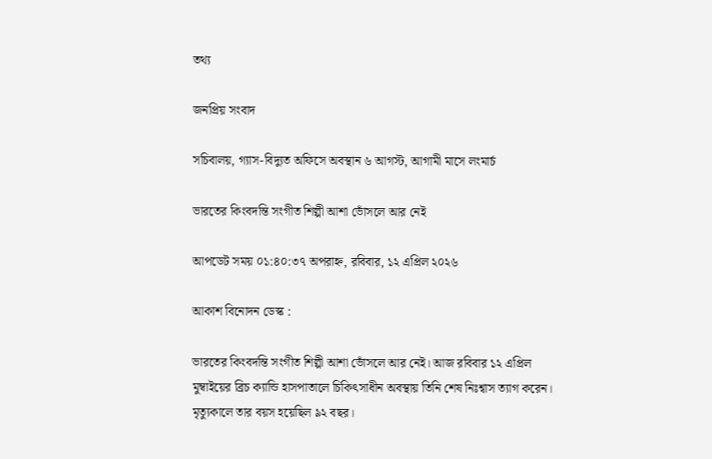তথ্য

জনপ্রিয় সংবাদ

সচিবালয়, গ্যাস-বিদ্যুত অফিসে অবস্থান ৬ আগস্ট, আগামী মাসে লংমার্চ

ভারতের কিংবদন্তি সংগীত শিল্পী আশা ভোঁসলে আর নেই

আপডেট সময় ০১:৪০:৩৭ অপরাহ্ন, রবিবার, ১২ এপ্রিল ২০২৬

আকাশ বিনোদন ডেস্ক :

ভারতের কিংবদন্তি সংগীত শিল্পী আশা ভোঁসলে আর নেই। আজ রবিবার ১২ এপ্রিল মুম্বাইয়ের ব্রিচ ক্যান্ডি হাসপাতালে চিকিৎসাধীন অবস্থায় তিনি শেষ নিঃশ্বাস ত্যাগ করেন। মৃত্যুকালে তার বয়স হয়েছিল ৯২ বছর।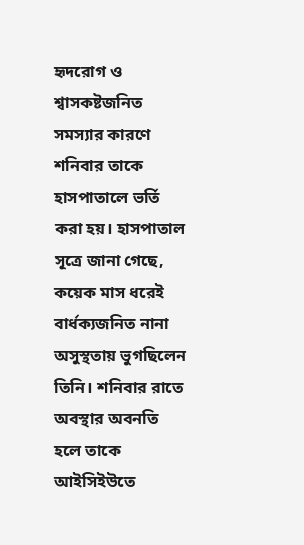হৃদরোগ ও শ্বাসকষ্টজনিত সমস্যার কারণে শনিবার তাকে হাসপাতালে ভর্তি করা হয়। হাসপাতাল সূত্রে জানা গেছে, কয়েক মাস ধরেই বার্ধক্যজনিত নানা অসুস্থতায় ভুগছিলেন তিনি। শনিবার রাতে অবস্থার অবনতি হলে তাকে আইসিইউতে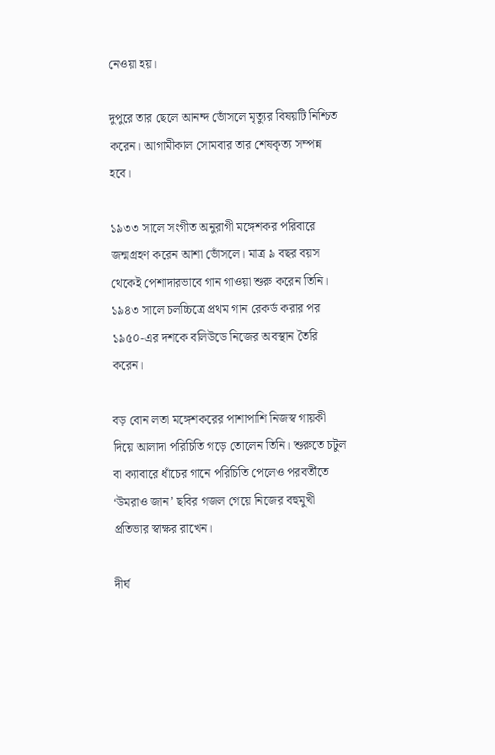নেওয়া হয়।

দুপুরে তার ছেলে আনন্দ ভোঁসলে মৃত্যুর বিষয়টি নিশ্চিত করেন। আগামীকাল সোমবার তার শেষকৃত্য সম্পন্ন হবে।

১৯৩৩ সালে সংগীত অনুরাগী মঙ্গেশকর পরিবারে জন্মগ্রহণ করেন আশা ভোঁসলে। মাত্র ৯ বছর বয়স থেকেই পেশাদারভাবে গান গাওয়া শুরু করেন তিনি। ১৯৪৩ সালে চলচ্চিত্রে প্রথম গান রেকর্ড করার পর ১৯৫০-এর দশকে বলিউডে নিজের অবস্থান তৈরি করেন।

বড় বোন লতা মঙ্গেশকরের পাশাপাশি নিজস্ব গায়কী দিয়ে আলাদা পরিচিতি গড়ে তোলেন তিনি। শুরুতে চটুল বা ক্যাবারে ধাঁচের গানে পরিচিতি পেলেও পরবর্তীতে ‘উমরাও জান’ ছবির গজল গেয়ে নিজের বহুমুখী প্রতিভার স্বাক্ষর রাখেন।

দীর্ঘ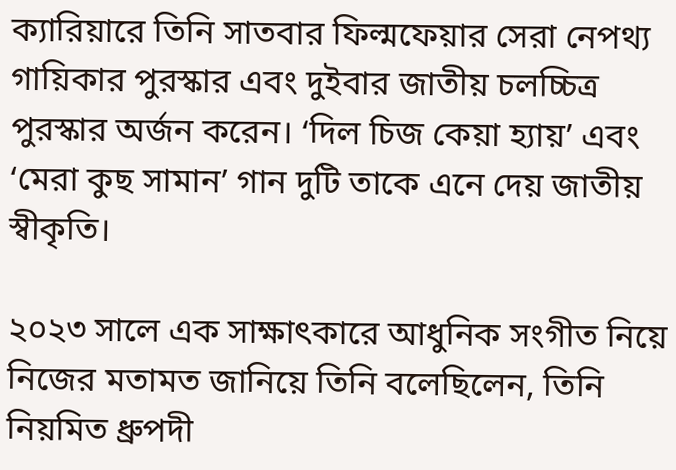ক্যারিয়ারে তিনি সাতবার ফিল্মফেয়ার সেরা নেপথ্য গায়িকার পুরস্কার এবং দুইবার জাতীয় চলচ্চিত্র পুরস্কার অর্জন করেন। ‘দিল চিজ কেয়া হ্যায়’ এবং ‘মেরা কুছ সামান’ গান দুটি তাকে এনে দেয় জাতীয় স্বীকৃতি।

২০২৩ সালে এক সাক্ষাৎকারে আধুনিক সংগীত নিয়ে নিজের মতামত জানিয়ে তিনি বলেছিলেন, তিনি নিয়মিত ধ্রুপদী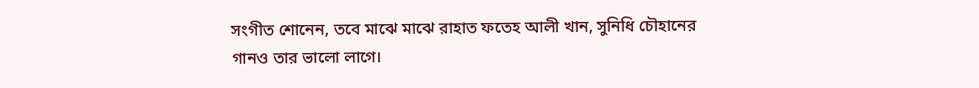সংগীত শোনেন, তবে মাঝে মাঝে রাহাত ফতেহ আলী খান, সুনিধি চৌহানের গানও তার ভালো লাগে।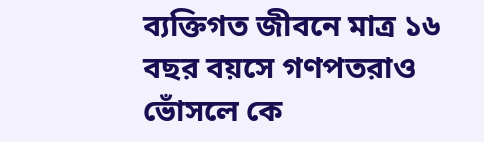ব্যক্তিগত জীবনে মাত্র ১৬ বছর বয়সে গণপতরাও ভোঁসলে কে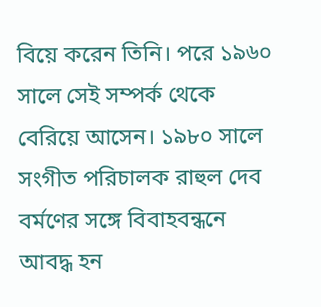বিয়ে করেন তিনি। পরে ১৯৬০ সালে সেই সম্পর্ক থেকে বেরিয়ে আসেন। ১৯৮০ সালে সংগীত পরিচালক রাহুল দেব বর্মণের সঙ্গে বিবাহবন্ধনে আবদ্ধ হন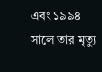এবং ১৯৯৪ সালে তার মৃত্যু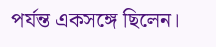পর্যন্ত একসঙ্গে ছিলেন।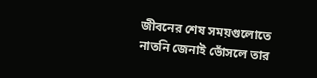জীবনের শেষ সময়গুলোতে নাতনি জেনাই ভোঁসলে তার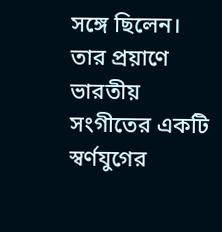সঙ্গে ছিলেন। তার প্রয়াণে ভারতীয় সংগীতের একটি স্বর্ণযুগের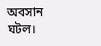অবসান ঘটল।